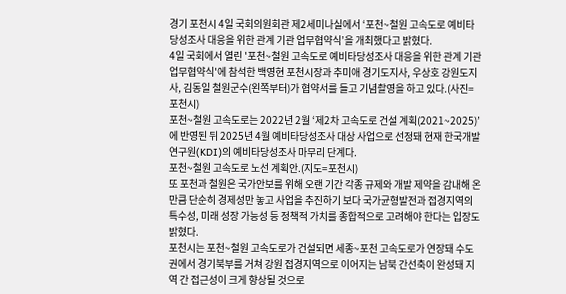경기 포천시 4일 국회의원회관 제2세미나실에서 ‘포천~철원 고속도로 예비타당성조사 대응을 위한 관계 기관 업무협약식’을 개최했다고 밝혔다.
4일 국회에서 열린 '포천~철원 고속도로 예비타당성조사 대응을 위한 관계 기관 업무협약식'에 참석한 백영현 포천시장과 추미애 경기도지사, 우상호 강원도지사, 김동일 철원군수(왼쪽부터)가 협약서를 들고 기념촬영을 하고 있다.(사진=포천시)
포천~철원 고속도로는 2022년 2월 ‘제2차 고속도로 건설 계획(2021~2025)’에 반영된 뒤 2025년 4월 예비타당성조사 대상 사업으로 선정돼 현재 한국개발연구원(KDI)의 예비타당성조사 마무리 단계다.
포천~철원 고속도로 노선 계획안.(지도=포천시)
또 포천과 철원은 국가안보를 위해 오랜 기간 각종 규제와 개발 제약을 감내해 온 만큼 단순히 경제성만 놓고 사업을 추진하기 보다 국가균형발전과 접경지역의 특수성, 미래 성장 가능성 등 정책적 가치를 종합적으로 고려해야 한다는 입장도 밝혔다.
포천시는 포천~철원 고속도로가 건설되면 세종~포천 고속도로가 연장돼 수도권에서 경기북부를 거쳐 강원 접경지역으로 이어지는 남북 간선축이 완성돼 지역 간 접근성이 크게 향상될 것으로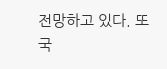전망하고 있다. 또 국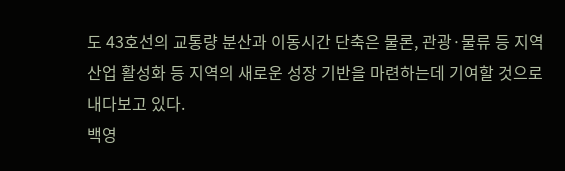도 43호선의 교통량 분산과 이동시간 단축은 물론, 관광·물류 등 지역산업 활성화 등 지역의 새로운 성장 기반을 마련하는데 기여할 것으로 내다보고 있다.
백영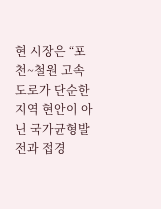현 시장은 “포천~철원 고속도로가 단순한 지역 현안이 아닌 국가균형발전과 접경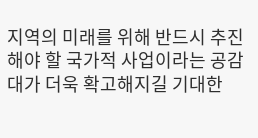지역의 미래를 위해 반드시 추진해야 할 국가적 사업이라는 공감대가 더욱 확고해지길 기대한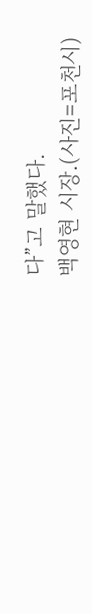다”고 말했다.
백영현 시장.(사진=포천시)